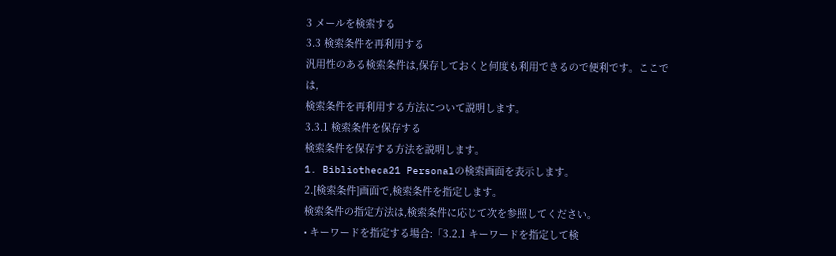3 メールを検索する
3.3 検索条件を再利用する
汎用性のある検索条件は,保存しておくと何度も利用できるので便利です。ここでは,
検索条件を再利用する方法について説明します。
3.3.1 検索条件を保存する
検索条件を保存する方法を説明します。
1. Bibliotheca21 Personalの検索画面を表示します。
2.[検索条件]画面で,検索条件を指定します。
検索条件の指定方法は,検索条件に応じて次を参照してください。
• キーワードを指定する場合:「3.2.1 キーワードを指定して検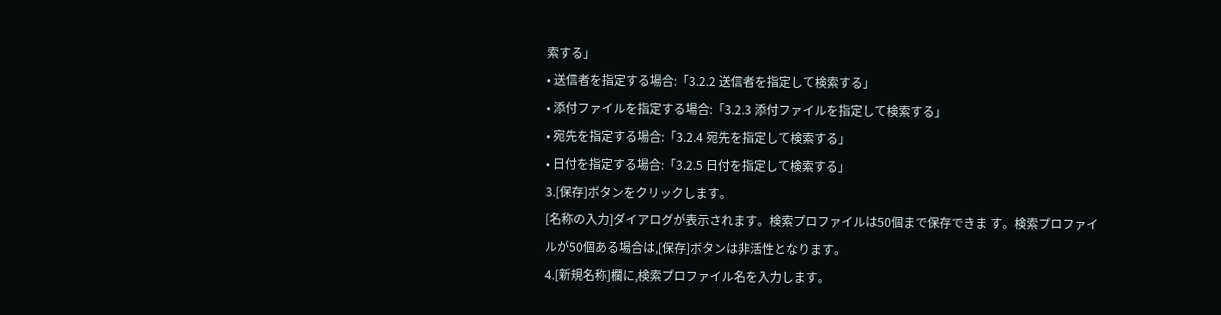索する」
• 送信者を指定する場合:「3.2.2 送信者を指定して検索する」
• 添付ファイルを指定する場合:「3.2.3 添付ファイルを指定して検索する」
• 宛先を指定する場合:「3.2.4 宛先を指定して検索する」
• 日付を指定する場合:「3.2.5 日付を指定して検索する」
3.[保存]ボタンをクリックします。
[名称の入力]ダイアログが表示されます。検索プロファイルは50個まで保存できま す。検索プロファイルが50個ある場合は,[保存]ボタンは非活性となります。
4.[新規名称]欄に,検索プロファイル名を入力します。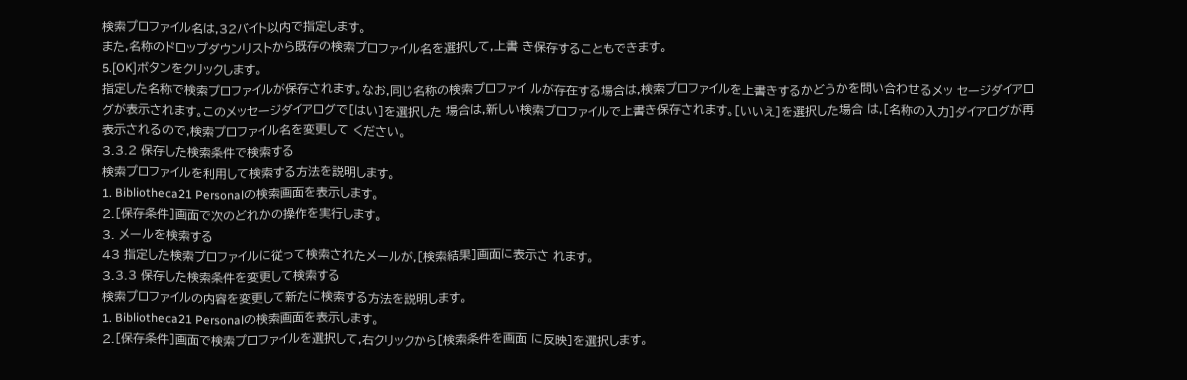検索プロファイル名は,32バイト以内で指定します。
また,名称のドロップダウンリストから既存の検索プロファイル名を選択して,上書 き保存することもできます。
5.[OK]ボタンをクリックします。
指定した名称で検索プロファイルが保存されます。なお,同じ名称の検索プロファイ ルが存在する場合は,検索プロファイルを上書きするかどうかを問い合わせるメッ セージダイアログが表示されます。このメッセージダイアログで[はい]を選択した 場合は,新しい検索プロファイルで上書き保存されます。[いいえ]を選択した場合 は,[名称の入力]ダイアログが再表示されるので,検索プロファイル名を変更して ください。
3.3.2 保存した検索条件で検索する
検索プロファイルを利用して検索する方法を説明します。
1. Bibliotheca21 Personalの検索画面を表示します。
2.[保存条件]画面で次のどれかの操作を実行します。
3. メールを検索する
43 指定した検索プロファイルに従って検索されたメールが,[検索結果]画面に表示さ れます。
3.3.3 保存した検索条件を変更して検索する
検索プロファイルの内容を変更して新たに検索する方法を説明します。
1. Bibliotheca21 Personalの検索画面を表示します。
2.[保存条件]画面で検索プロファイルを選択して,右クリックから[検索条件を画面 に反映]を選択します。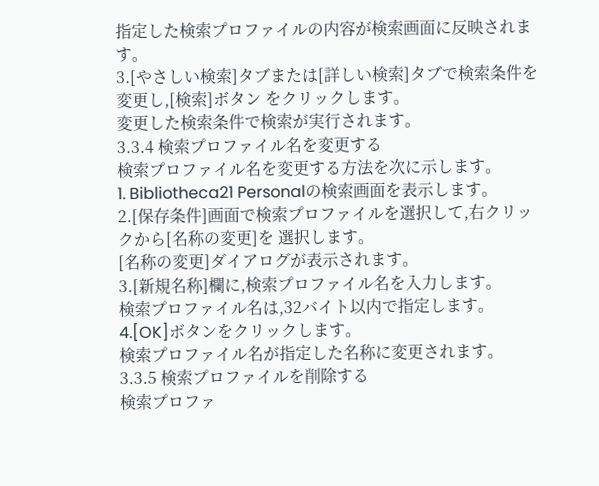指定した検索プロファイルの内容が検索画面に反映されます。
3.[やさしい検索]タブまたは[詳しい検索]タブで検索条件を変更し,[検索]ボタン をクリックします。
変更した検索条件で検索が実行されます。
3.3.4 検索プロファイル名を変更する
検索プロファイル名を変更する方法を次に示します。
1. Bibliotheca21 Personalの検索画面を表示します。
2.[保存条件]画面で検索プロファイルを選択して,右クリックから[名称の変更]を 選択します。
[名称の変更]ダイアログが表示されます。
3.[新規名称]欄に,検索プロファイル名を入力します。
検索プロファイル名は,32バイト以内で指定します。
4.[OK]ボタンをクリックします。
検索プロファイル名が指定した名称に変更されます。
3.3.5 検索プロファイルを削除する
検索プロファ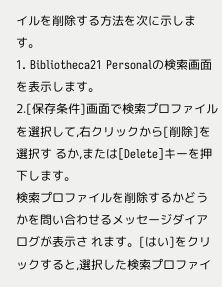イルを削除する方法を次に示します。
1. Bibliotheca21 Personalの検索画面を表示します。
2.[保存条件]画面で検索プロファイルを選択して,右クリックから[削除]を選択す るか,または[Delete]キーを押下します。
検索プロファイルを削除するかどうかを問い合わせるメッセージダイアログが表示さ れます。[はい]をクリックすると,選択した検索プロファイ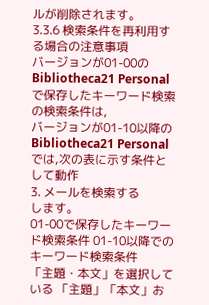ルが削除されます。
3.3.6 検索条件を再利用する場合の注意事項
バージョンが01-00のBibliotheca21 Personalで保存したキーワード検索の検索条件は,
バージョンが01-10以降のBibliotheca21 Personalでは,次の表に示す条件として動作
3. メールを検索する
します。
01-00で保存したキーワード検索条件 01-10以降でのキーワード検索条件
「主題・本文」を選択している 「主題」「本文」お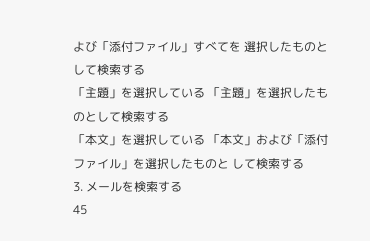よび「添付ファイル」すべてを 選択したものとして検索する
「主題」を選択している 「主題」を選択したものとして検索する
「本文」を選択している 「本文」および「添付ファイル」を選択したものと して検索する
3. メールを検索する
45